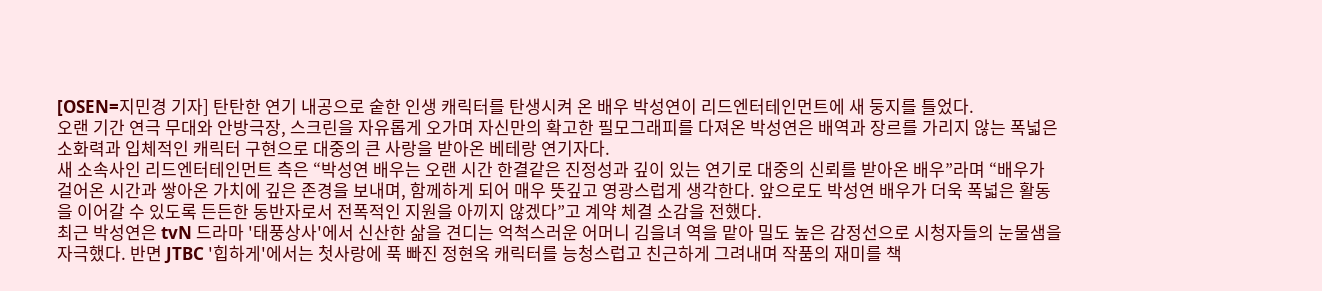[OSEN=지민경 기자] 탄탄한 연기 내공으로 숱한 인생 캐릭터를 탄생시켜 온 배우 박성연이 리드엔터테인먼트에 새 둥지를 틀었다.
오랜 기간 연극 무대와 안방극장, 스크린을 자유롭게 오가며 자신만의 확고한 필모그래피를 다져온 박성연은 배역과 장르를 가리지 않는 폭넓은 소화력과 입체적인 캐릭터 구현으로 대중의 큰 사랑을 받아온 베테랑 연기자다.
새 소속사인 리드엔터테인먼트 측은 “박성연 배우는 오랜 시간 한결같은 진정성과 깊이 있는 연기로 대중의 신뢰를 받아온 배우”라며 “배우가 걸어온 시간과 쌓아온 가치에 깊은 존경을 보내며, 함께하게 되어 매우 뜻깊고 영광스럽게 생각한다. 앞으로도 박성연 배우가 더욱 폭넓은 활동을 이어갈 수 있도록 든든한 동반자로서 전폭적인 지원을 아끼지 않겠다”고 계약 체결 소감을 전했다.
최근 박성연은 tvN 드라마 '태풍상사'에서 신산한 삶을 견디는 억척스러운 어머니 김을녀 역을 맡아 밀도 높은 감정선으로 시청자들의 눈물샘을 자극했다. 반면 JTBC '힙하게'에서는 첫사랑에 푹 빠진 정현옥 캐릭터를 능청스럽고 친근하게 그려내며 작품의 재미를 책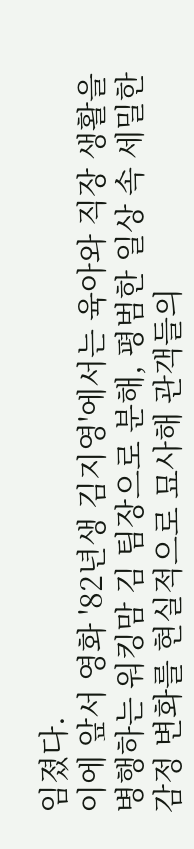임졌다.
이에 앞서 영화 '82년생 김지영'에서는 육아와 직장 생활을 병행하는 워킹맘 김 팀장으로 분해, 평범한 일상 속 세밀한 감정 변화를 현실적으로 묘사해 관객들의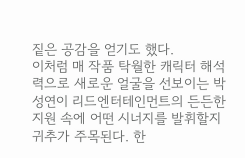짙은 공감을 얻기도 했다.
이처럼 매 작품 탁월한 캐릭터 해석력으로 새로운 얼굴을 선보이는 박성연이 리드엔터테인먼트의 든든한 지원 속에 어떤 시너지를 발휘할지 귀추가 주목된다. 한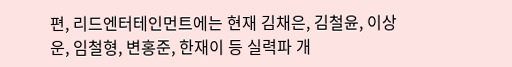편, 리드엔터테인먼트에는 현재 김채은, 김철윤, 이상운, 임철형, 변홍준, 한재이 등 실력파 개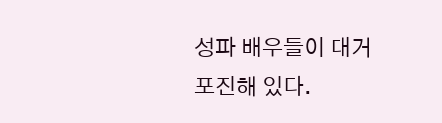성파 배우들이 대거 포진해 있다.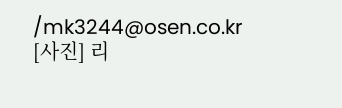/mk3244@osen.co.kr
[사진] 리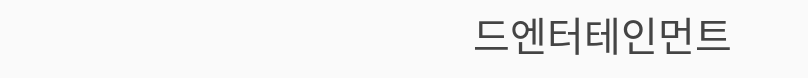드엔터테인먼트